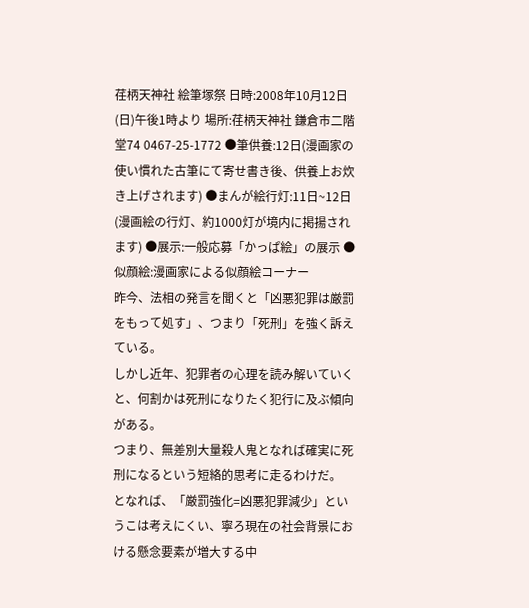荏柄天神社 絵筆塚祭 日時:2008年10月12日(日)午後1時より 場所:荏柄天神社 鎌倉市二階堂74 0467-25-1772 ●筆供養:12日(漫画家の使い慣れた古筆にて寄せ書き後、供養上お炊き上げされます) ●まんが絵行灯:11日~12日(漫画絵の行灯、約1000灯が境内に掲揚されます) ●展示:一般応募「かっぱ絵」の展示 ●似顔絵:漫画家による似顔絵コーナー
昨今、法相の発言を聞くと「凶悪犯罪は厳罰をもって処す」、つまり「死刑」を強く訴えている。
しかし近年、犯罪者の心理を読み解いていくと、何割かは死刑になりたく犯行に及ぶ傾向がある。
つまり、無差別大量殺人鬼となれば確実に死刑になるという短絡的思考に走るわけだ。
となれば、「厳罰強化=凶悪犯罪減少」というこは考えにくい、寧ろ現在の社会背景における懸念要素が増大する中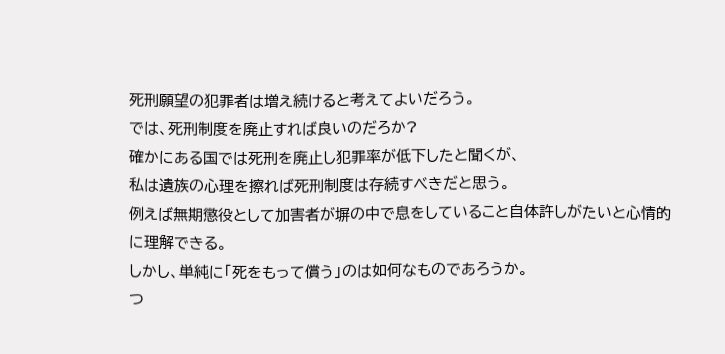死刑願望の犯罪者は増え続けると考えてよいだろう。
では、死刑制度を廃止すれば良いのだろか?
確かにある国では死刑を廃止し犯罪率が低下したと聞くが、
私は遺族の心理を擦れば死刑制度は存続すべきだと思う。
例えば無期懲役として加害者が塀の中で息をしていること自体許しがたいと心情的に理解できる。
しかし、単純に「死をもって償う」のは如何なものであろうか。
つ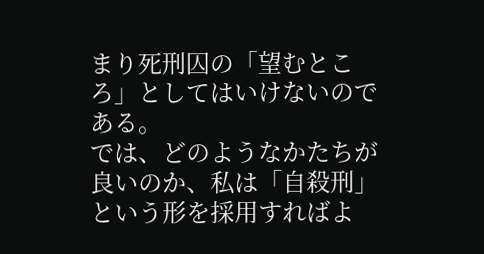まり死刑囚の「望むところ」としてはいけないのである。
では、どのようなかたちが良いのか、私は「自殺刑」という形を採用すればよ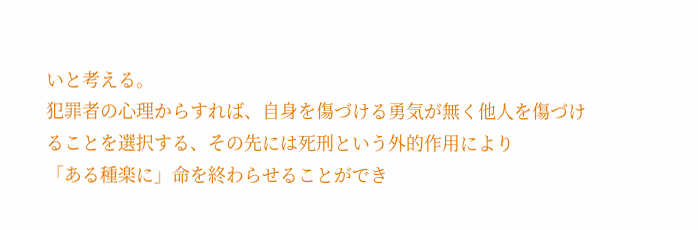いと考える。
犯罪者の心理からすれば、自身を傷づける勇気が無く他人を傷づけることを選択する、その先には死刑という外的作用により
「ある種楽に」命を終わらせることができ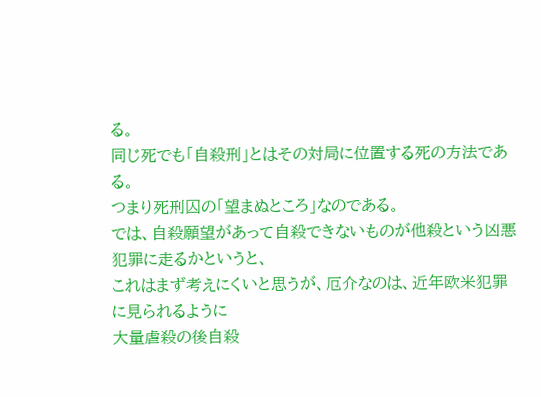る。
同じ死でも「自殺刑」とはその対局に位置する死の方法である。
つまり死刑囚の「望まぬところ」なのである。
では、自殺願望があって自殺できないものが他殺という凶悪犯罪に走るかというと、
これはまず考えにくいと思うが、厄介なのは、近年欧米犯罪に見られるように
大量虐殺の後自殺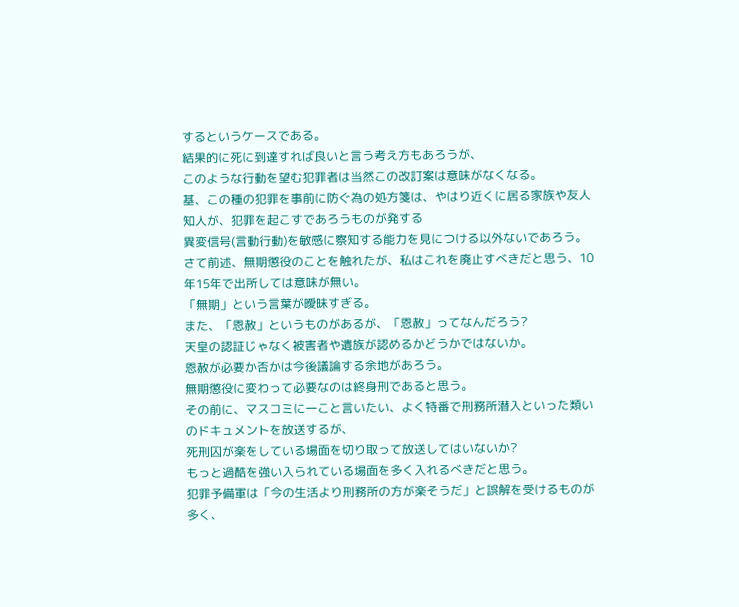するというケースである。
結果的に死に到達すれば良いと言う考え方もあろうが、
このような行動を望む犯罪者は当然この改訂案は意味がなくなる。
基、この種の犯罪を事前に防ぐ為の処方箋は、やはり近くに居る家族や友人知人が、犯罪を起こすであろうものが発する
異変信号(言動行動)を敏感に察知する能力を見につける以外ないであろう。
さて前述、無期懲役のことを触れたが、私はこれを廃止すべきだと思う、10年15年で出所しては意味が無い。
「無期」という言葉が曖昧すぎる。
また、「恩赦」というものがあるが、「恩赦」ってなんだろう?
天皇の認証じゃなく被害者や遺族が認めるかどうかではないか。
恩赦が必要か否かは今後議論する余地があろう。
無期懲役に変わって必要なのは終身刑であると思う。
その前に、マスコミに一こと言いたい、よく特番で刑務所潜入といった類いのドキュメントを放送するが、
死刑囚が楽をしている場面を切り取って放送してはいないか?
もっと過酷を強い入られている場面を多く入れるべきだと思う。
犯罪予備軍は「今の生活より刑務所の方が楽そうだ」と誤解を受けるものが多く、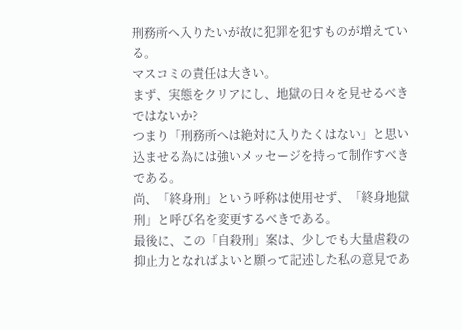刑務所へ入りたいが故に犯罪を犯すものが増えている。
マスコミの責任は大きい。
まず、実態をクリアにし、地獄の日々を見せるべきではないか?
つまり「刑務所へは絶対に入りたくはない」と思い込ませる為には強いメッセージを持って制作すべきである。
尚、「終身刑」という呼称は使用せず、「終身地獄刑」と呼び名を変更するべきである。
最後に、この「自殺刑」案は、少しでも大量虐殺の抑止力となればよいと願って記述した私の意見であ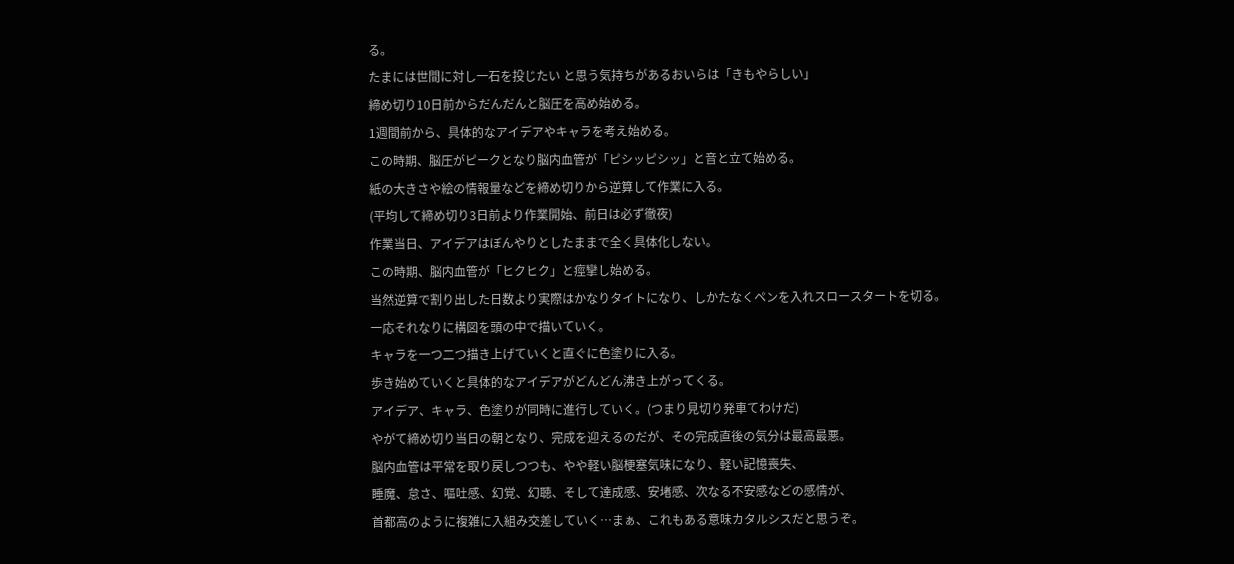る。
たまには世間に対し一石を投じたい と思う気持ちがあるおいらは「きもやらしい」
締め切り10日前からだんだんと脳圧を高め始める。
1週間前から、具体的なアイデアやキャラを考え始める。
この時期、脳圧がピークとなり脳内血管が「ピシッピシッ」と音と立て始める。
紙の大きさや絵の情報量などを締め切りから逆算して作業に入る。
(平均して締め切り3日前より作業開始、前日は必ず徹夜)
作業当日、アイデアはぼんやりとしたままで全く具体化しない。
この時期、脳内血管が「ヒクヒク」と痙攣し始める。
当然逆算で割り出した日数より実際はかなりタイトになり、しかたなくペンを入れスロースタートを切る。
一応それなりに構図を頭の中で描いていく。
キャラを一つ二つ描き上げていくと直ぐに色塗りに入る。
歩き始めていくと具体的なアイデアがどんどん沸き上がってくる。
アイデア、キャラ、色塗りが同時に進行していく。(つまり見切り発車てわけだ)
やがて締め切り当日の朝となり、完成を迎えるのだが、その完成直後の気分は最高最悪。
脳内血管は平常を取り戻しつつも、やや軽い脳梗塞気味になり、軽い記憶喪失、
睡魔、怠さ、嘔吐感、幻覚、幻聴、そして達成感、安堵感、次なる不安感などの感情が、
首都高のように複雑に入組み交差していく…まぁ、これもある意味カタルシスだと思うぞ。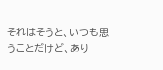それはそうと、いつも思うことだけど、あり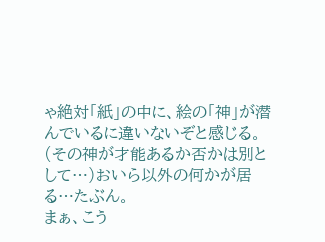ゃ絶対「紙」の中に、絵の「神」が潜んでいるに違いないぞと感じる。
(その神が才能あるか否かは別として…)おいら以外の何かが居る…たぶん。
まぁ、こう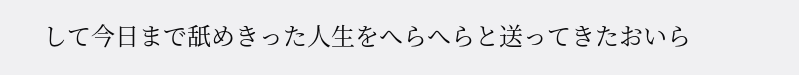して今日まで舐めきった人生をへらへらと送ってきたおいら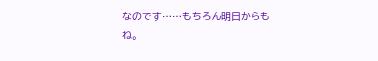なのです……もちろん明日からもね。